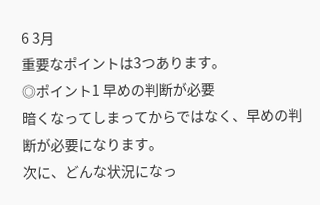6 3月
重要なポイントは3つあります。
◎ポイント1 早めの判断が必要
暗くなってしまってからではなく、早めの判断が必要になります。
次に、どんな状況になっ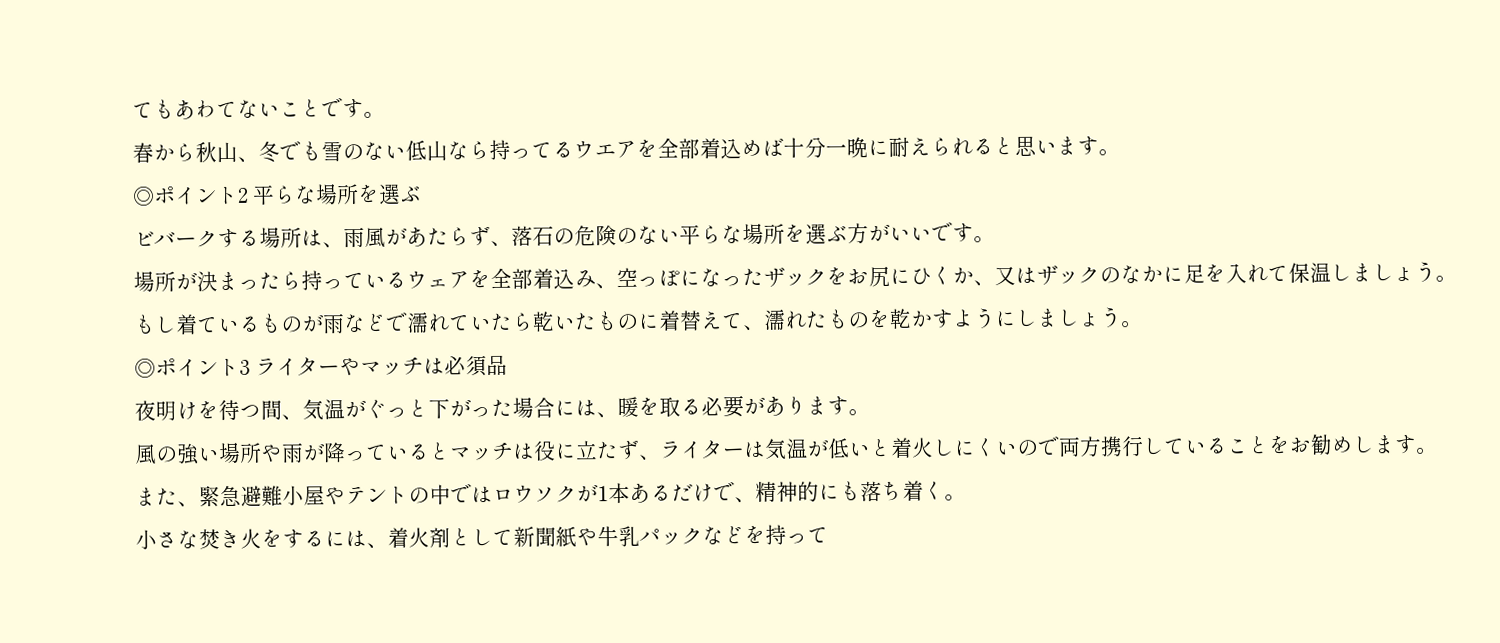てもあわてないことです。
春から秋山、冬でも雪のない低山なら持ってるウエアを全部着込めば十分一晩に耐えられると思います。
◎ポイント2 平らな場所を選ぶ
ビバークする場所は、雨風があたらず、落石の危険のない平らな場所を選ぶ方がいいです。
場所が決まったら持っているウェアを全部着込み、空っぽになったザックをお尻にひくか、又はザックのなかに足を入れて保温しましょう。
もし着ているものが雨などで濡れていたら乾いたものに着替えて、濡れたものを乾かすようにしましょう。
◎ポイント3 ライターやマッチは必須品
夜明けを待つ間、気温がぐっと下がった場合には、暖を取る必要があります。
風の強い場所や雨が降っているとマッチは役に立たず、ライターは気温が低いと着火しにくいので両方携行していることをお勧めします。
また、緊急避難小屋やテントの中ではロウソクが1本あるだけで、精神的にも落ち着く。
小さな焚き火をするには、着火剤として新聞紙や牛乳パックなどを持って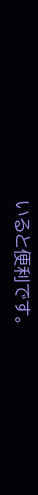いると便利です。